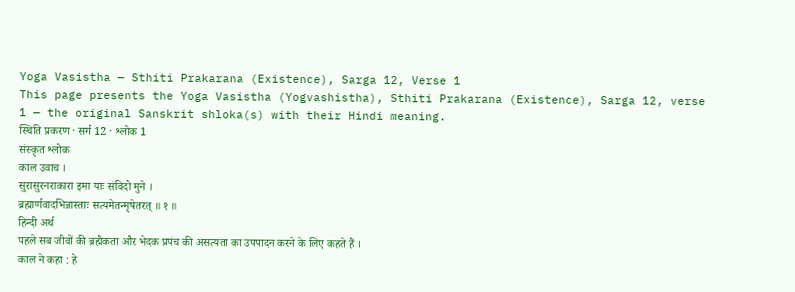Yoga Vasistha — Sthiti Prakarana (Existence), Sarga 12, Verse 1
This page presents the Yoga Vasistha (Yogvashistha), Sthiti Prakarana (Existence), Sarga 12, verse 1 — the original Sanskrit shloka(s) with their Hindi meaning.
स्थिति प्रकरण · सर्ग 12 · श्लोक 1
संस्कृत श्लोक
काल उवाच ।
सुरासुरनराकारा इमा याः संविदो मुने ।
ब्रह्मार्णवादभिन्नास्ताः सत्यमेतन्मृषेतरत् ॥ १ ॥
हिन्दी अर्थ
पहले सब जीवों की ब्रह्मैकता और भेदक प्रपंच की असत्यता का उपपादन करने के लिए कहते हैं ।
काल ने कहा : हे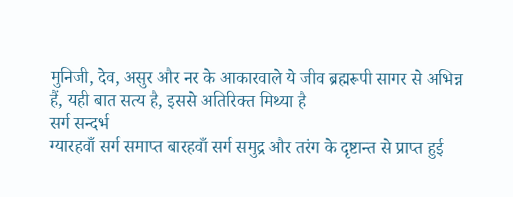मुनिजी, देव, असुर और नर के आकारवाले ये जीव ब्रह्मरूपी सागर से अभिन्न
हैं, यही बात सत्य है, इससे अतिरिक्त मिथ्या है
सर्ग सन्दर्भ
ग्यारहवाँ सर्ग समाप्त बारहवाँ सर्ग समुद्र और तरंग के दृष्टान्त से प्राप्त हुई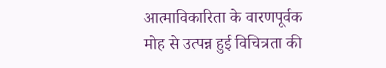आत्माविकारिता के वारणपूर्वक मोह से उत्पन्न हुई विचित्रता की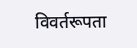विवर्तरूपता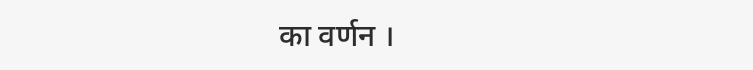का वर्णन ।